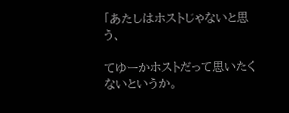「あたしはホストじゃないと思う、

てゆーかホストだって思いたくないというか。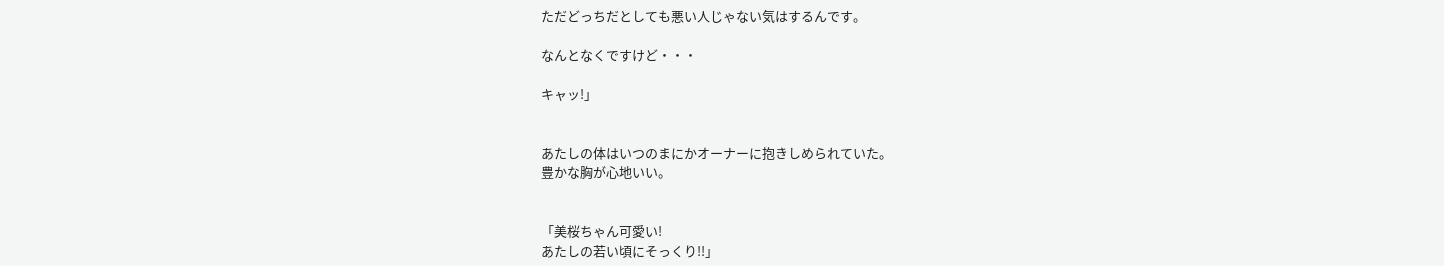ただどっちだとしても悪い人じゃない気はするんです。

なんとなくですけど・・・

キャッ!」


あたしの体はいつのまにかオーナーに抱きしめられていた。
豊かな胸が心地いい。


「美桜ちゃん可愛い!
あたしの若い頃にそっくり!!」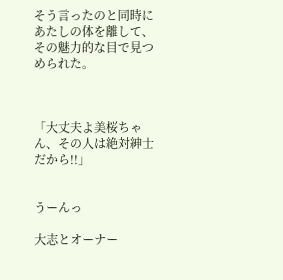そう言ったのと同時にあたしの体を離して、その魅力的な目で見つめられた。



「大丈夫よ美桜ちゃん、その人は絶対紳士だから!!」


うーんっ

大志とオーナー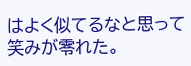はよく似てるなと思って笑みが零れた。